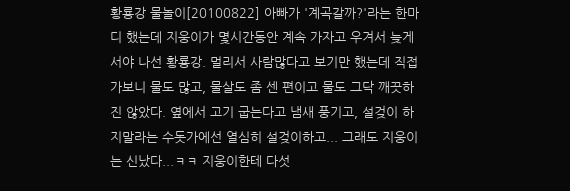황룡강 물놀이[20100822] 아빠가 '계곡갈까?'라는 한마디 했는데 지웅이가 몇시간동안 계속 가자고 우겨서 늦게서야 나선 황룡강. 멀리서 사람많다고 보기만 했는데 직접가보니 물도 많고, 물살도 좀 센 편이고 물도 그닥 깨끗하진 않았다. 옆에서 고기 굽는다고 냄새 풍기고, 설겆이 하지말라는 수돗가에선 열심히 설겆이하고... 그래도 지웅이는 신났다...ㅋㅋ 지웅이한테 다섯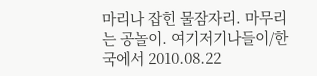마리나 잡힌 물잠자리. 마무리는 공놀이. 여기저기나들이/한국에서 2010.08.22